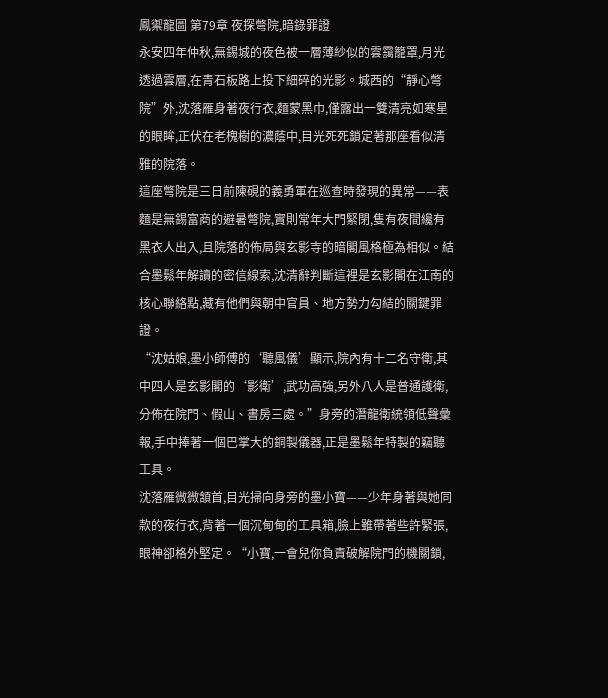鳳禦龍圖 第79章 夜探彆院,暗錄罪證
永安四年仲秋,無錫城的夜色被一層薄紗似的雲靄籠罩,月光透過雲層,在青石板路上投下細碎的光影。城西的“靜心彆院”外,沈落雁身著夜行衣,麵蒙黑巾,僅露出一雙清亮如寒星的眼眸,正伏在老槐樹的濃蔭中,目光死死鎖定著那座看似清雅的院落。
這座彆院是三日前陳硯的義勇軍在巡查時發現的異常——表麵是無錫富商的避暑彆院,實則常年大門緊閉,隻有夜間纔有黑衣人出入,且院落的佈局與玄影寺的暗閣風格極為相似。結合墨鬆年解讀的密信線索,沈清辭判斷這裡是玄影閣在江南的核心聯絡點,藏有他們與朝中官員、地方勢力勾結的關鍵罪證。
“沈姑娘,墨小師傅的‘聽風儀’顯示,院內有十二名守衛,其中四人是玄影閣的‘影衛’,武功高強,另外八人是普通護衛,分佈在院門、假山、書房三處。”身旁的潛龍衛統領低聲彙報,手中捧著一個巴掌大的銅製儀器,正是墨鬆年特製的竊聽工具。
沈落雁微微頷首,目光掃向身旁的墨小寶——少年身著與她同款的夜行衣,背著一個沉甸甸的工具箱,臉上雖帶著些許緊張,眼神卻格外堅定。“小寶,一會兒你負責破解院門的機關鎖,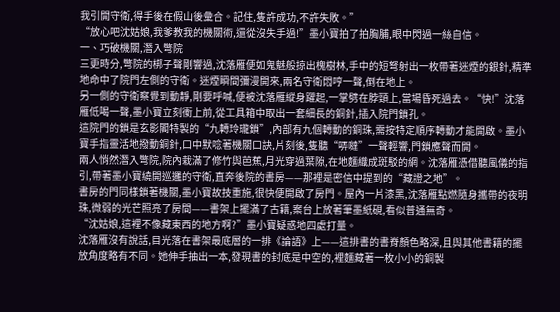我引開守衛,得手後在假山後彙合。記住,隻許成功,不許失敗。”
“放心吧沈姑娘,我爹教我的機關術,還從沒失手過!”墨小寶拍了拍胸脯,眼中閃過一絲自信。
一、巧破機關,潛入彆院
三更時分,彆院的梆子聲剛響過,沈落雁便如鬼魅般掠出槐樹林,手中的短弩射出一枚帶著迷煙的銀針,精準地命中了院門左側的守衛。迷煙瞬間彌漫開來,兩名守衛悶哼一聲,倒在地上。
另一側的守衛察覺到動靜,剛要呼喊,便被沈落雁縱身躍起,一掌劈在脖頸上,當場昏死過去。“快!”沈落雁低喝一聲,墨小寶立刻衝上前,從工具箱中取出一套細長的銅針,插入院門鎖孔。
這院門的鎖是玄影閣特製的“九轉玲瓏鎖”,內部有九個轉動的銅珠,需按特定順序轉動才能開啟。墨小寶手指靈活地撥動銅針,口中默唸著機關口訣,片刻後,隻聽“哢噠”一聲輕響,門鎖應聲而開。
兩人悄然潛入彆院,院內栽滿了修竹與芭蕉,月光穿過葉隙,在地麵織成斑駁的網。沈落雁憑借聽風儀的指引,帶著墨小寶繞開巡邏的守衛,直奔後院的書房——那裡是密信中提到的“藏證之地”。
書房的門同樣鎖著機關,墨小寶故技重施,很快便開啟了房門。屋內一片漆黑,沈落雁點燃隨身攜帶的夜明珠,微弱的光芒照亮了房間——書架上擺滿了古籍,案台上放著筆墨紙硯,看似普通無奇。
“沈姑娘,這裡不像藏東西的地方啊?”墨小寶疑惑地四處打量。
沈落雁沒有說話,目光落在書架最底層的一排《論語》上——這排書的書脊顏色略深,且與其他書籍的擺放角度略有不同。她伸手抽出一本,發現書的封底是中空的,裡麵藏著一枚小小的銅製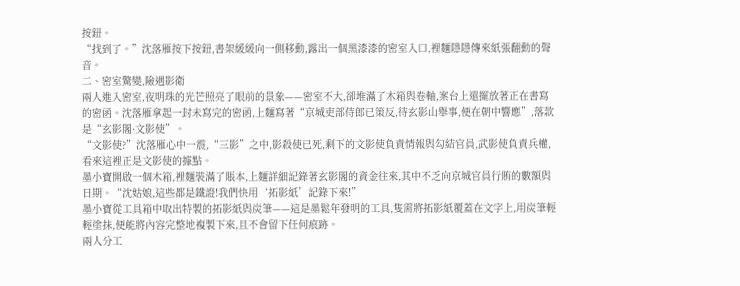按鈕。
“找到了。”沈落雁按下按鈕,書架緩緩向一側移動,露出一個黑漆漆的密室入口,裡麵隱隱傳來紙張翻動的聲音。
二、密室驚變,險遇影衛
兩人進入密室,夜明珠的光芒照亮了眼前的景象——密室不大,卻堆滿了木箱與卷軸,案台上還擺放著正在書寫的密函。沈落雁拿起一封未寫完的密函,上麵寫著“京城吏部侍郎已策反,待玄影山舉事,便在朝中響應”,落款是“玄影閣·文影使”。
“文影使?”沈落雁心中一震,“三影”之中,影殺使已死,剩下的文影使負責情報與勾結官員,武影使負責兵權,看來這裡正是文影使的據點。
墨小寶開啟一個木箱,裡麵裝滿了賬本,上麵詳細記錄著玄影閣的資金往來,其中不乏向京城官員行賄的數額與日期。“沈姑娘,這些都是鐵證!我們快用‘拓影紙’記錄下來!”
墨小寶從工具箱中取出特製的拓影紙與炭筆——這是墨鬆年發明的工具,隻需將拓影紙覆蓋在文字上,用炭筆輕輕塗抹,便能將內容完整地複製下來,且不會留下任何痕跡。
兩人分工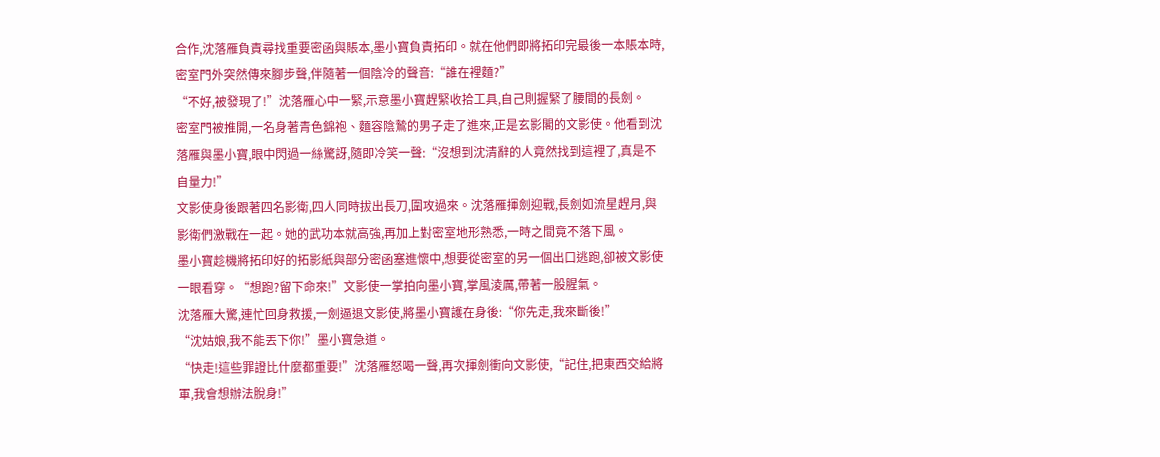合作,沈落雁負責尋找重要密函與賬本,墨小寶負責拓印。就在他們即將拓印完最後一本賬本時,密室門外突然傳來腳步聲,伴隨著一個陰冷的聲音:“誰在裡麵?”
“不好,被發現了!”沈落雁心中一緊,示意墨小寶趕緊收拾工具,自己則握緊了腰間的長劍。
密室門被推開,一名身著青色錦袍、麵容陰鷙的男子走了進來,正是玄影閣的文影使。他看到沈落雁與墨小寶,眼中閃過一絲驚訝,隨即冷笑一聲:“沒想到沈清辭的人竟然找到這裡了,真是不自量力!”
文影使身後跟著四名影衛,四人同時拔出長刀,圍攻過來。沈落雁揮劍迎戰,長劍如流星趕月,與影衛們激戰在一起。她的武功本就高強,再加上對密室地形熟悉,一時之間竟不落下風。
墨小寶趁機將拓印好的拓影紙與部分密函塞進懷中,想要從密室的另一個出口逃跑,卻被文影使一眼看穿。“想跑?留下命來!”文影使一掌拍向墨小寶,掌風淩厲,帶著一股腥氣。
沈落雁大驚,連忙回身救援,一劍逼退文影使,將墨小寶護在身後:“你先走,我來斷後!”
“沈姑娘,我不能丟下你!”墨小寶急道。
“快走!這些罪證比什麼都重要!”沈落雁怒喝一聲,再次揮劍衝向文影使,“記住,把東西交給將軍,我會想辦法脫身!”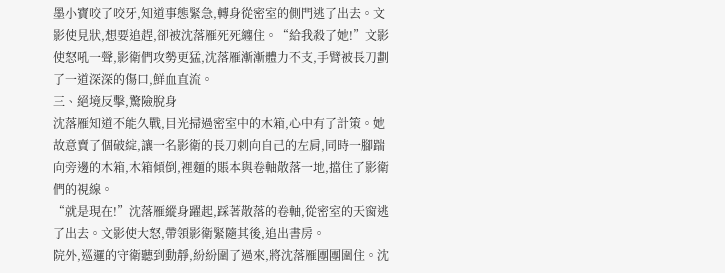墨小寶咬了咬牙,知道事態緊急,轉身從密室的側門逃了出去。文影使見狀,想要追趕,卻被沈落雁死死纏住。“給我殺了她!”文影使怒吼一聲,影衛們攻勢更猛,沈落雁漸漸體力不支,手臂被長刀劃了一道深深的傷口,鮮血直流。
三、絕境反擊,驚險脫身
沈落雁知道不能久戰,目光掃過密室中的木箱,心中有了計策。她故意賣了個破綻,讓一名影衛的長刀刺向自己的左肩,同時一腳踹向旁邊的木箱,木箱傾倒,裡麵的賬本與卷軸散落一地,擋住了影衛們的視線。
“就是現在!”沈落雁縱身躍起,踩著散落的卷軸,從密室的天窗逃了出去。文影使大怒,帶領影衛緊隨其後,追出書房。
院外,巡邏的守衛聽到動靜,紛紛圍了過來,將沈落雁團團圍住。沈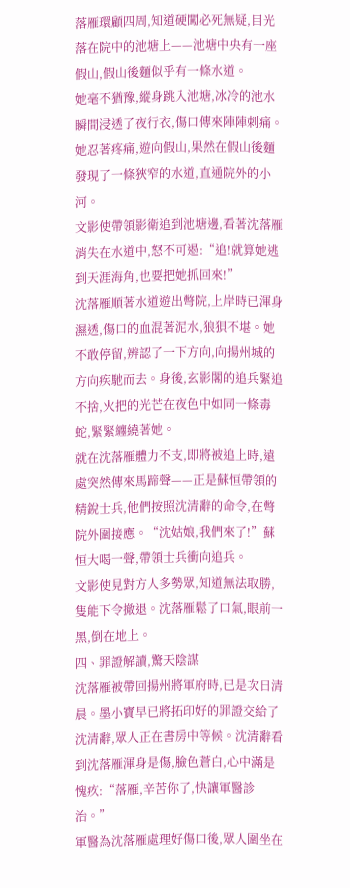落雁環顧四周,知道硬闖必死無疑,目光落在院中的池塘上——池塘中央有一座假山,假山後麵似乎有一條水道。
她毫不猶豫,縱身跳入池塘,冰冷的池水瞬間浸透了夜行衣,傷口傳來陣陣刺痛。她忍著疼痛,遊向假山,果然在假山後麵發現了一條狹窄的水道,直通院外的小河。
文影使帶領影衛追到池塘邊,看著沈落雁消失在水道中,怒不可遏:“追!就算她逃到天涯海角,也要把她抓回來!”
沈落雁順著水道遊出彆院,上岸時已渾身濕透,傷口的血混著泥水,狼狽不堪。她不敢停留,辨認了一下方向,向揚州城的方向疾馳而去。身後,玄影閣的追兵緊追不捨,火把的光芒在夜色中如同一條毒蛇,緊緊纏繞著她。
就在沈落雁體力不支,即將被追上時,遠處突然傳來馬蹄聲——正是蘇恒帶領的精銳士兵,他們按照沈清辭的命令,在彆院外圍接應。“沈姑娘,我們來了!”蘇恒大喝一聲,帶領士兵衝向追兵。
文影使見對方人多勢眾,知道無法取勝,隻能下令撤退。沈落雁鬆了口氣,眼前一黑,倒在地上。
四、罪證解讀,驚天陰謀
沈落雁被帶回揚州將軍府時,已是次日清晨。墨小寶早已將拓印好的罪證交給了沈清辭,眾人正在書房中等候。沈清辭看到沈落雁渾身是傷,臉色蒼白,心中滿是愧疚:“落雁,辛苦你了,快讓軍醫診治。”
軍醫為沈落雁處理好傷口後,眾人圍坐在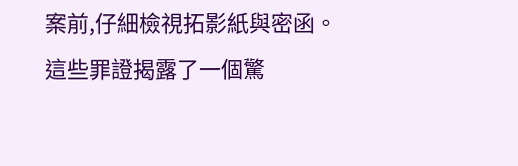案前,仔細檢視拓影紙與密函。這些罪證揭露了一個驚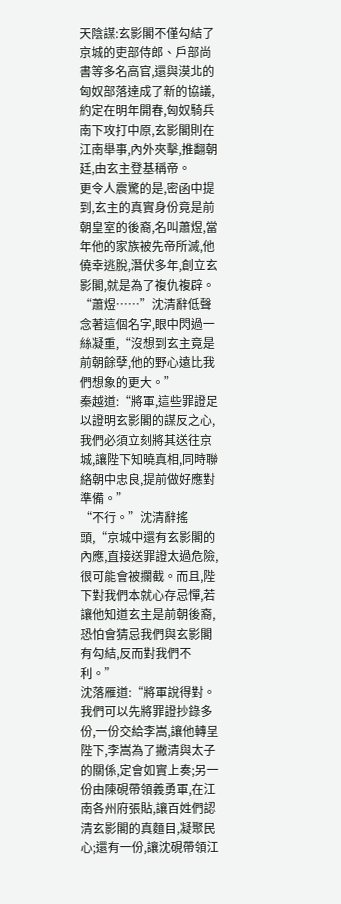天陰謀:玄影閣不僅勾結了京城的吏部侍郎、戶部尚書等多名高官,還與漠北的匈奴部落達成了新的協議,約定在明年開春,匈奴騎兵南下攻打中原,玄影閣則在江南舉事,內外夾擊,推翻朝廷,由玄主登基稱帝。
更令人震驚的是,密函中提到,玄主的真實身份竟是前朝皇室的後裔,名叫蕭煜,當年他的家族被先帝所滅,他僥幸逃脫,潛伏多年,創立玄影閣,就是為了複仇複辟。
“蕭煜……”沈清辭低聲念著這個名字,眼中閃過一絲凝重,“沒想到玄主竟是前朝餘孽,他的野心遠比我們想象的更大。”
秦越道:“將軍,這些罪證足以證明玄影閣的謀反之心,我們必須立刻將其送往京城,讓陛下知曉真相,同時聯絡朝中忠良,提前做好應對準備。”
“不行。”沈清辭搖頭,“京城中還有玄影閣的內應,直接送罪證太過危險,很可能會被攔截。而且,陛下對我們本就心存忌憚,若讓他知道玄主是前朝後裔,恐怕會猜忌我們與玄影閣有勾結,反而對我們不利。”
沈落雁道:“將軍說得對。我們可以先將罪證抄錄多份,一份交給李嵩,讓他轉呈陛下,李嵩為了撇清與太子的關係,定會如實上奏;另一份由陳硯帶領義勇軍,在江南各州府張貼,讓百姓們認清玄影閣的真麵目,凝聚民心;還有一份,讓沈硯帶領江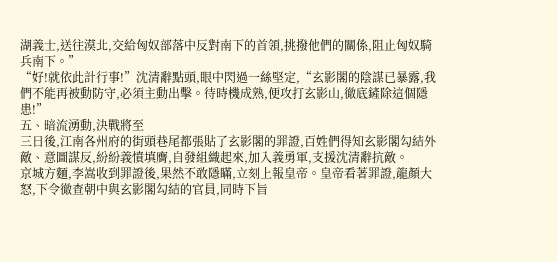湖義士,送往漠北,交給匈奴部落中反對南下的首領,挑撥他們的關係,阻止匈奴騎兵南下。”
“好!就依此計行事!”沈清辭點頭,眼中閃過一絲堅定,“玄影閣的陰謀已暴露,我們不能再被動防守,必須主動出擊。待時機成熟,便攻打玄影山,徹底鏟除這個隱患!”
五、暗流湧動,決戰將至
三日後,江南各州府的街頭巷尾都張貼了玄影閣的罪證,百姓們得知玄影閣勾結外敵、意圖謀反,紛紛義憤填膺,自發組織起來,加入義勇軍,支援沈清辭抗敵。
京城方麵,李嵩收到罪證後,果然不敢隱瞞,立刻上報皇帝。皇帝看著罪證,龍顏大怒,下令徹查朝中與玄影閣勾結的官員,同時下旨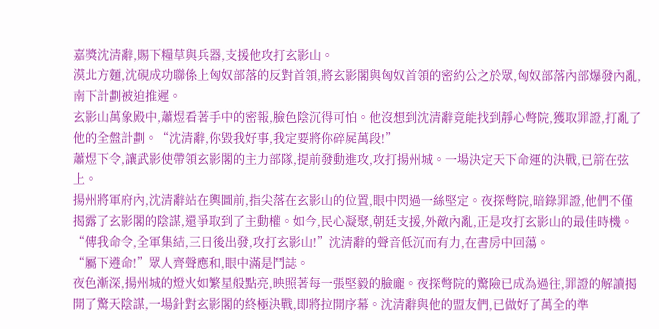嘉獎沈清辭,賜下糧草與兵器,支援他攻打玄影山。
漠北方麵,沈硯成功聯係上匈奴部落的反對首領,將玄影閣與匈奴首領的密約公之於眾,匈奴部落內部爆發內亂,南下計劃被迫推遲。
玄影山萬象殿中,蕭煜看著手中的密報,臉色陰沉得可怕。他沒想到沈清辭竟能找到靜心彆院,獲取罪證,打亂了他的全盤計劃。“沈清辭,你毀我好事,我定要將你碎屍萬段!”
蕭煜下令,讓武影使帶領玄影閣的主力部隊,提前發動進攻,攻打揚州城。一場決定天下命運的決戰,已箭在弦上。
揚州將軍府內,沈清辭站在輿圖前,指尖落在玄影山的位置,眼中閃過一絲堅定。夜探彆院,暗錄罪證,他們不僅揭露了玄影閣的陰謀,還爭取到了主動權。如今,民心凝聚,朝廷支援,外敵內亂,正是攻打玄影山的最佳時機。
“傳我命令,全軍集結,三日後出發,攻打玄影山!”沈清辭的聲音低沉而有力,在書房中回蕩。
“屬下遵命!”眾人齊聲應和,眼中滿是鬥誌。
夜色漸深,揚州城的燈火如繁星般點亮,映照著每一張堅毅的臉龐。夜探彆院的驚險已成為過往,罪證的解讀揭開了驚天陰謀,一場針對玄影閣的終極決戰,即將拉開序幕。沈清辭與他的盟友們,已做好了萬全的準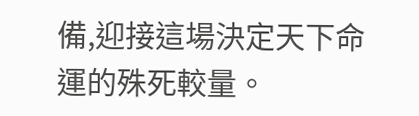備,迎接這場決定天下命運的殊死較量。